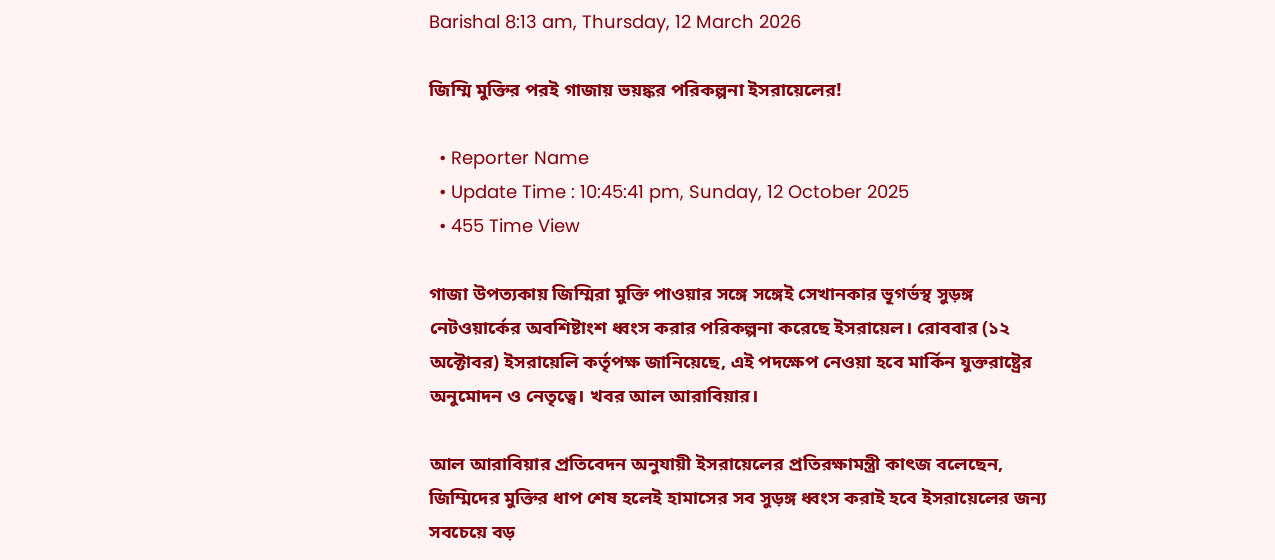Barishal 8:13 am, Thursday, 12 March 2026

জিম্মি মুক্তির পরই গাজায় ভয়ঙ্কর পরিকল্পনা ইসরায়েলের!

  • Reporter Name
  • Update Time : 10:45:41 pm, Sunday, 12 October 2025
  • 455 Time View

গাজা উপত্যকায় জিম্মিরা মুক্তি পাওয়ার সঙ্গে সঙ্গেই সেখানকার ভূগর্ভস্থ সুড়ঙ্গ নেটওয়ার্কের অবশিষ্টাংশ ধ্বংস করার পরিকল্পনা করেছে ইসরায়েল। রোববার (১২ অক্টোবর) ইসরায়েলি কর্তৃপক্ষ জানিয়েছে, এই পদক্ষেপ নেওয়া হবে মার্কিন যুক্তরাষ্ট্রের অনুমোদন ও নেতৃত্বে। খবর আল আরাবিয়ার।

আল আরাবিয়ার প্রতিবেদন অনুযায়ী ইসরায়েলের প্রতিরক্ষামন্ত্রী কাৎজ বলেছেন, জিম্মিদের মুক্তির ধাপ শেষ হলেই হামাসের সব সুড়ঙ্গ ধ্বংস করাই হবে ইসরায়েলের জন্য সবচেয়ে বড়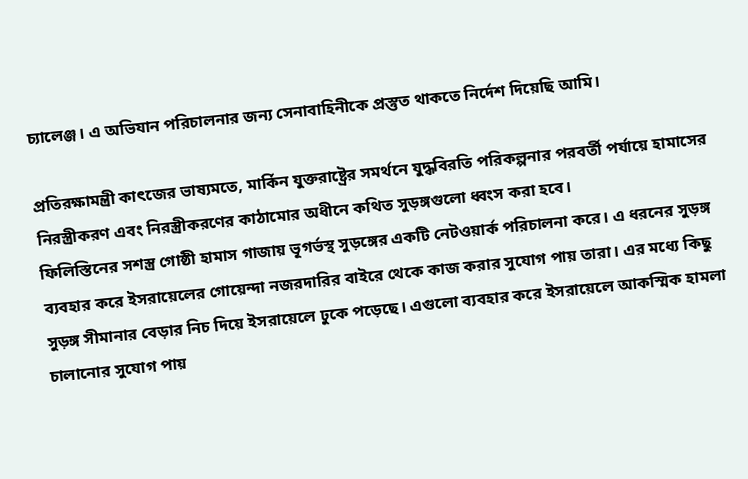চ্যালেঞ্জ। এ অভিযান পরিচালনার জন্য সেনাবাহিনীকে প্রস্তুত থাকতে নির্দেশ দিয়েছি আমি।

প্রতিরক্ষামন্ত্রী কাৎজের ভাষ্যমতে, মার্কিন যুক্তরাষ্ট্রের সমর্থনে যুদ্ধবিরতি পরিকল্পনার পরবর্তী পর্যায়ে হামাসের নিরস্ত্রীকরণ এবং নিরস্ত্রীকরণের কাঠামোর অধীনে কথিত সুড়ঙ্গগুলো ধ্বংস করা হবে।
ফিলিস্তিনের সশস্ত্র গোষ্ঠী হামাস গাজায় ভূগর্ভস্থ সুড়ঙ্গের একটি নেটওয়ার্ক পরিচালনা করে। এ ধরনের সুড়ঙ্গ ব্যবহার করে ইসরায়েলের গোয়েন্দা নজরদারির বাইরে থেকে কাজ করার সুযোগ পায় তারা। এর মধ্যে কিছু সুড়ঙ্গ সীমানার বেড়ার নিচ দিয়ে ইসরায়েলে ঢুকে পড়েছে। এগুলো ব্যবহার করে ইসরায়েলে আকস্মিক হামলা চালানোর সুযোগ পায়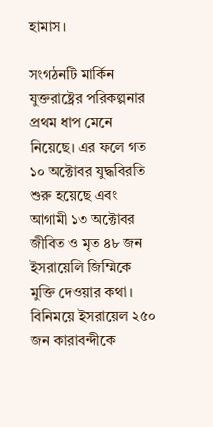হামাস।

সংগঠনটি মার্কিন যুক্তরাষ্ট্রের পরিকল্পনার প্রথম ধাপ মেনে নিয়েছে। এর ফলে গত ১০ অক্টোবর যুদ্ধবিরতি শুরু হয়েছে এবং আগামী ১৩ অক্টোবর জীবিত ও মৃত ৪৮ জন ইসরায়েলি জিম্মিকে মুক্তি দেওয়ার কথা। বিনিময়ে ইসরায়েল ২৫০ জন কারাবন্দীকে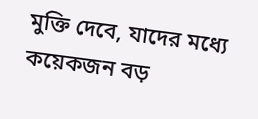মুক্তি দেবে, যাদের মধ্যে কয়েকজন বড়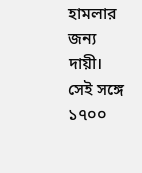হামলার জন্য দায়ী। সেই সঙ্গে ১৭০০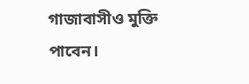গাজাবাসীও মুক্তি পাবেন।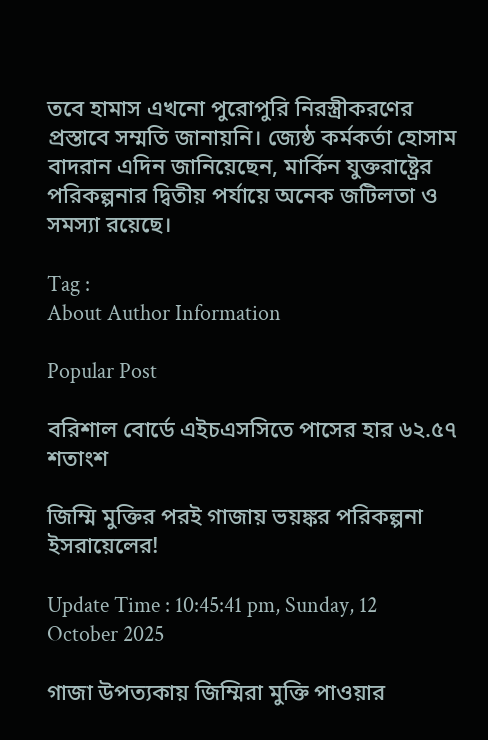তবে হামাস এখনো পুরোপুরি নিরস্ত্রীকরণের প্রস্তাবে সম্মতি জানায়নি। জ্যেষ্ঠ কর্মকর্তা হোসাম বাদরান এদিন জানিয়েছেন, মার্কিন যুক্তরাষ্ট্রের পরিকল্পনার দ্বিতীয় পর্যায়ে অনেক জটিলতা ও সমস্যা রয়েছে।

Tag :
About Author Information

Popular Post

বরিশাল বোর্ডে এইচএসসিতে পাসের হার ৬২.৫৭ শতাংশ

জিম্মি মুক্তির পরই গাজায় ভয়ঙ্কর পরিকল্পনা ইসরায়েলের!

Update Time : 10:45:41 pm, Sunday, 12 October 2025

গাজা উপত্যকায় জিম্মিরা মুক্তি পাওয়ার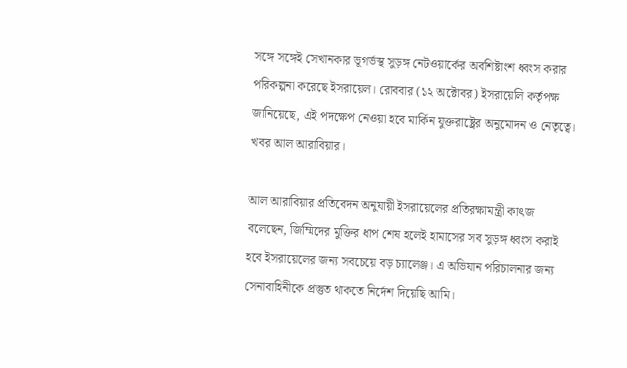সঙ্গে সঙ্গেই সেখানকার ভূগর্ভস্থ সুড়ঙ্গ নেটওয়ার্কের অবশিষ্টাংশ ধ্বংস করার পরিকল্পনা করেছে ইসরায়েল। রোববার (১২ অক্টোবর) ইসরায়েলি কর্তৃপক্ষ জানিয়েছে, এই পদক্ষেপ নেওয়া হবে মার্কিন যুক্তরাষ্ট্রের অনুমোদন ও নেতৃত্বে। খবর আল আরাবিয়ার।

আল আরাবিয়ার প্রতিবেদন অনুযায়ী ইসরায়েলের প্রতিরক্ষামন্ত্রী কাৎজ বলেছেন, জিম্মিদের মুক্তির ধাপ শেষ হলেই হামাসের সব সুড়ঙ্গ ধ্বংস করাই হবে ইসরায়েলের জন্য সবচেয়ে বড় চ্যালেঞ্জ। এ অভিযান পরিচালনার জন্য সেনাবাহিনীকে প্রস্তুত থাকতে নির্দেশ দিয়েছি আমি।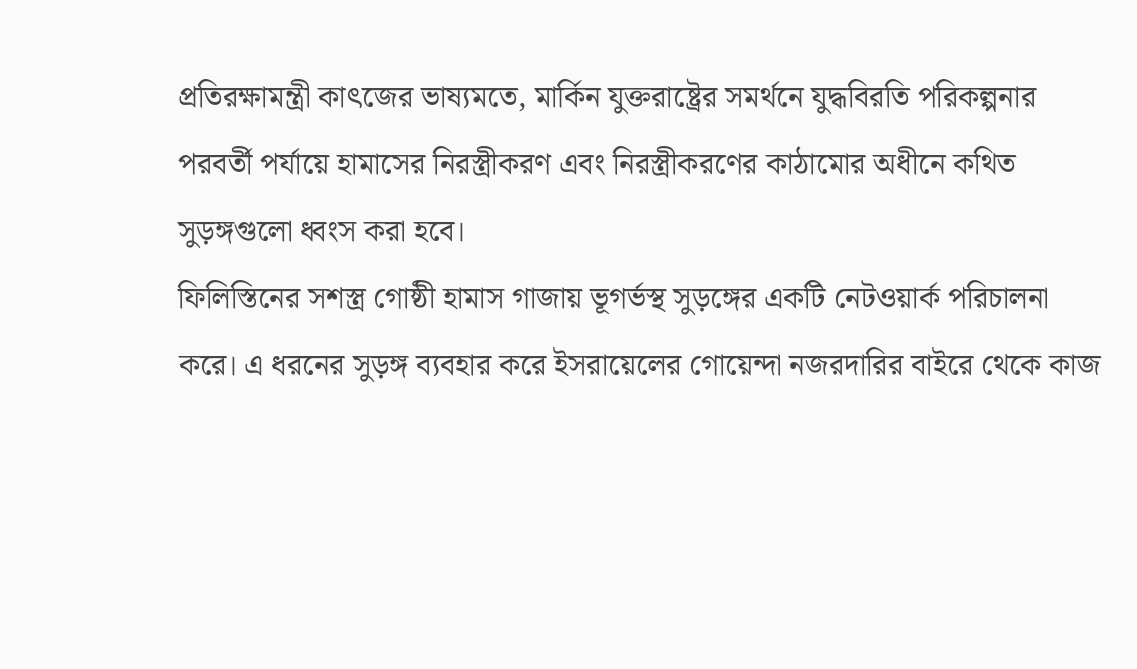প্রতিরক্ষামন্ত্রী কাৎজের ভাষ্যমতে, মার্কিন যুক্তরাষ্ট্রের সমর্থনে যুদ্ধবিরতি পরিকল্পনার পরবর্তী পর্যায়ে হামাসের নিরস্ত্রীকরণ এবং নিরস্ত্রীকরণের কাঠামোর অধীনে কথিত সুড়ঙ্গগুলো ধ্বংস করা হবে।
ফিলিস্তিনের সশস্ত্র গোষ্ঠী হামাস গাজায় ভূগর্ভস্থ সুড়ঙ্গের একটি নেটওয়ার্ক পরিচালনা করে। এ ধরনের সুড়ঙ্গ ব্যবহার করে ইসরায়েলের গোয়েন্দা নজরদারির বাইরে থেকে কাজ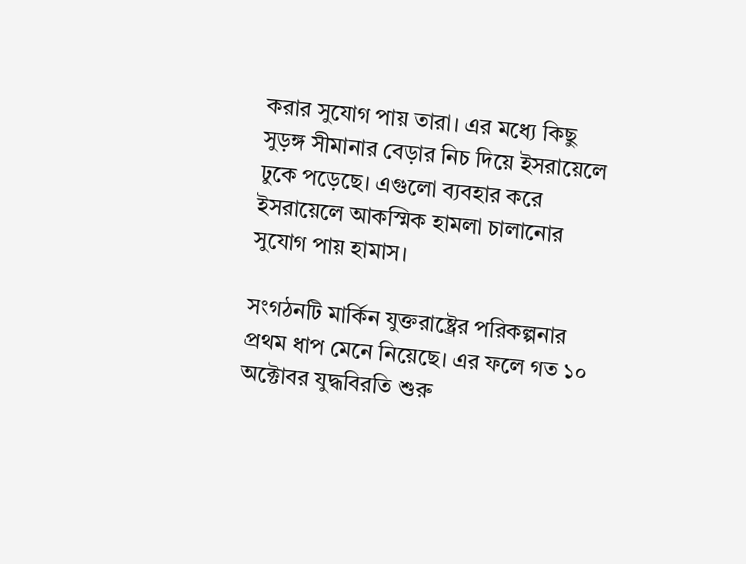করার সুযোগ পায় তারা। এর মধ্যে কিছু সুড়ঙ্গ সীমানার বেড়ার নিচ দিয়ে ইসরায়েলে ঢুকে পড়েছে। এগুলো ব্যবহার করে ইসরায়েলে আকস্মিক হামলা চালানোর সুযোগ পায় হামাস।

সংগঠনটি মার্কিন যুক্তরাষ্ট্রের পরিকল্পনার প্রথম ধাপ মেনে নিয়েছে। এর ফলে গত ১০ অক্টোবর যুদ্ধবিরতি শুরু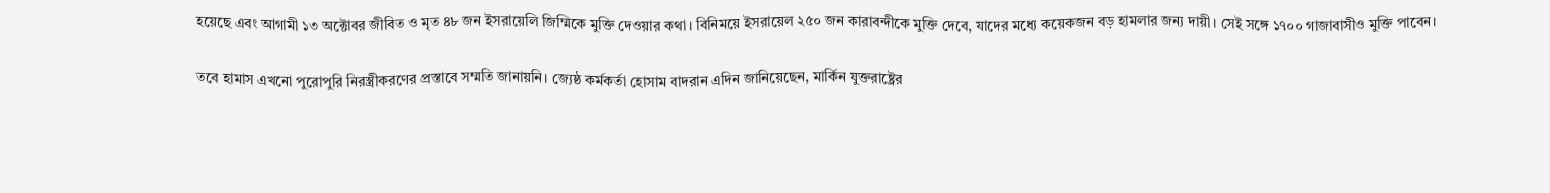হয়েছে এবং আগামী ১৩ অক্টোবর জীবিত ও মৃত ৪৮ জন ইসরায়েলি জিম্মিকে মুক্তি দেওয়ার কথা। বিনিময়ে ইসরায়েল ২৫০ জন কারাবন্দীকে মুক্তি দেবে, যাদের মধ্যে কয়েকজন বড় হামলার জন্য দায়ী। সেই সঙ্গে ১৭০০ গাজাবাসীও মুক্তি পাবেন।

তবে হামাস এখনো পুরোপুরি নিরস্ত্রীকরণের প্রস্তাবে সম্মতি জানায়নি। জ্যেষ্ঠ কর্মকর্তা হোসাম বাদরান এদিন জানিয়েছেন, মার্কিন যুক্তরাষ্ট্রের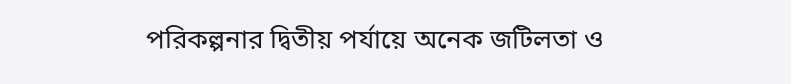পরিকল্পনার দ্বিতীয় পর্যায়ে অনেক জটিলতা ও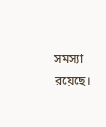সমস্যা রয়েছে।